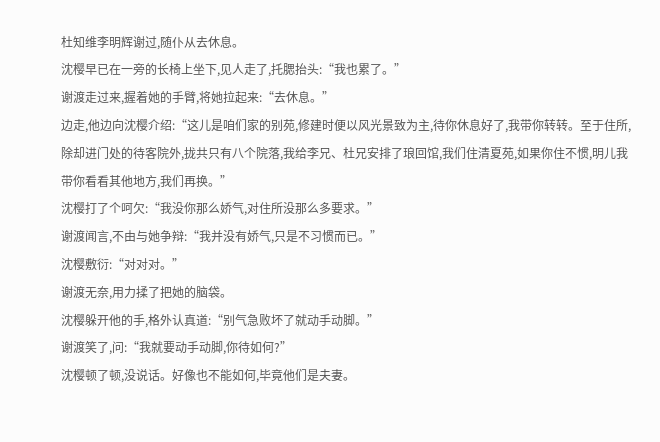杜知维李明辉谢过,随仆从去休息。
沈樱早已在一旁的长椅上坐下,见人走了,托腮抬头:“我也累了。”
谢渡走过来,握着她的手臂,将她拉起来:“去休息。”
边走,他边向沈樱介绍:“这儿是咱们家的别苑,修建时便以风光景致为主,待你休息好了,我带你转转。至于住所,除却进门处的待客院外,拢共只有八个院落,我给李兄、杜兄安排了琅回馆,我们住清夏苑,如果你住不惯,明儿我带你看看其他地方,我们再换。”
沈樱打了个呵欠:“我没你那么娇气,对住所没那么多要求。”
谢渡闻言,不由与她争辩:“我并没有娇气,只是不习惯而已。”
沈樱敷衍:“对对对。”
谢渡无奈,用力揉了把她的脑袋。
沈樱躲开他的手,格外认真道:“别气急败坏了就动手动脚。”
谢渡笑了,问:“我就要动手动脚,你待如何?”
沈樱顿了顿,没说话。好像也不能如何,毕竟他们是夫妻。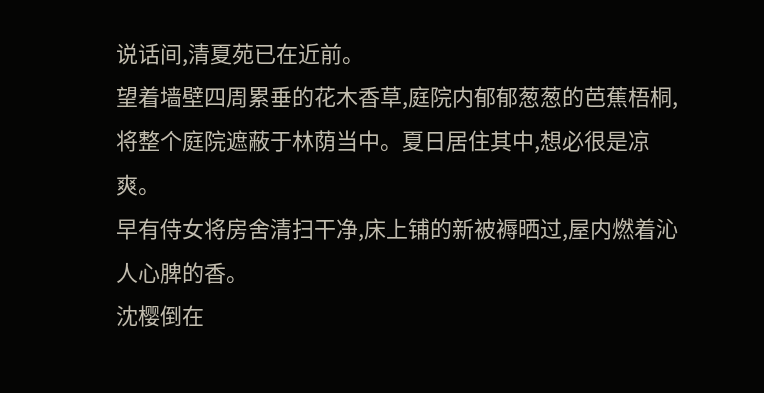说话间,清夏苑已在近前。
望着墙壁四周累垂的花木香草,庭院内郁郁葱葱的芭蕉梧桐,将整个庭院遮蔽于林荫当中。夏日居住其中,想必很是凉爽。
早有侍女将房舍清扫干净,床上铺的新被褥晒过,屋内燃着沁人心脾的香。
沈樱倒在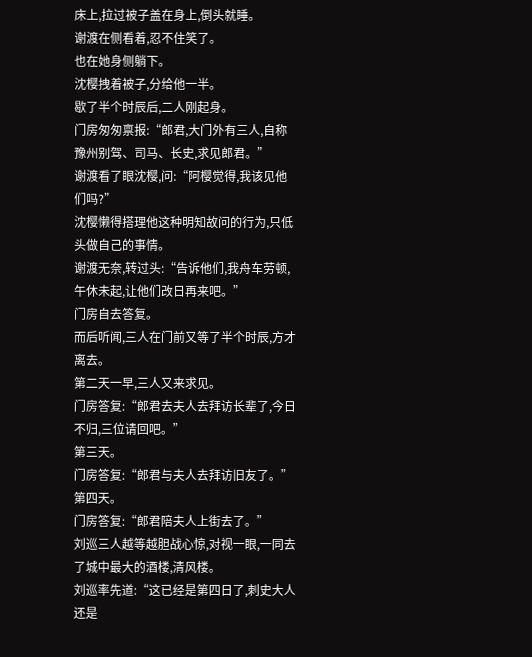床上,拉过被子盖在身上,倒头就睡。
谢渡在侧看着,忍不住笑了。
也在她身侧躺下。
沈樱拽着被子,分给他一半。
歇了半个时辰后,二人刚起身。
门房匆匆禀报:“郎君,大门外有三人,自称豫州别驾、司马、长史,求见郎君。”
谢渡看了眼沈樱,问:“阿樱觉得,我该见他们吗?”
沈樱懒得搭理他这种明知故问的行为,只低头做自己的事情。
谢渡无奈,转过头:“告诉他们,我舟车劳顿,午休未起,让他们改日再来吧。”
门房自去答复。
而后听闻,三人在门前又等了半个时辰,方才离去。
第二天一早,三人又来求见。
门房答复:“郎君去夫人去拜访长辈了,今日不归,三位请回吧。”
第三天。
门房答复:“郎君与夫人去拜访旧友了。”
第四天。
门房答复:“郎君陪夫人上街去了。”
刘巡三人越等越胆战心惊,对视一眼,一同去了城中最大的酒楼,清风楼。
刘巡率先道:“这已经是第四日了,刺史大人还是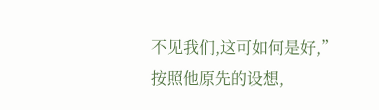不见我们,这可如何是好,”
按照他原先的设想,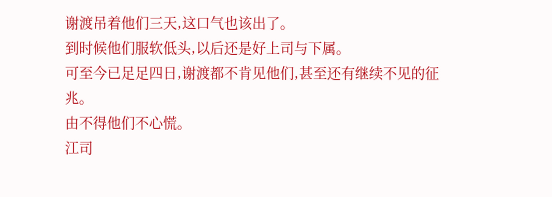谢渡吊着他们三天,这口气也该出了。
到时候他们服软低头,以后还是好上司与下属。
可至今已足足四日,谢渡都不肯见他们,甚至还有继续不见的征兆。
由不得他们不心慌。
江司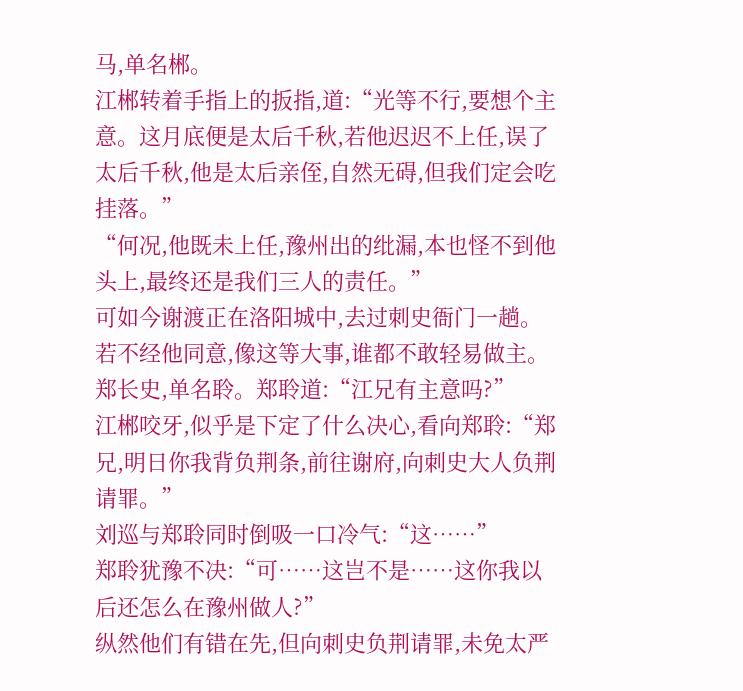马,单名郴。
江郴转着手指上的扳指,道:“光等不行,要想个主意。这月底便是太后千秋,若他迟迟不上任,误了太后千秋,他是太后亲侄,自然无碍,但我们定会吃挂落。”
“何况,他既未上任,豫州出的纰漏,本也怪不到他头上,最终还是我们三人的责任。”
可如今谢渡正在洛阳城中,去过刺史衙门一趟。若不经他同意,像这等大事,谁都不敢轻易做主。
郑长史,单名聆。郑聆道:“江兄有主意吗?”
江郴咬牙,似乎是下定了什么决心,看向郑聆:“郑兄,明日你我背负荆条,前往谢府,向刺史大人负荆请罪。”
刘巡与郑聆同时倒吸一口冷气:“这……”
郑聆犹豫不决:“可……这岂不是……这你我以后还怎么在豫州做人?”
纵然他们有错在先,但向刺史负荆请罪,未免太严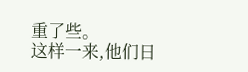重了些。
这样一来,他们日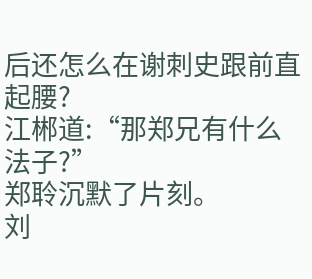后还怎么在谢刺史跟前直起腰?
江郴道:“那郑兄有什么法子?”
郑聆沉默了片刻。
刘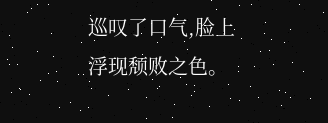巡叹了口气,脸上浮现颓败之色。